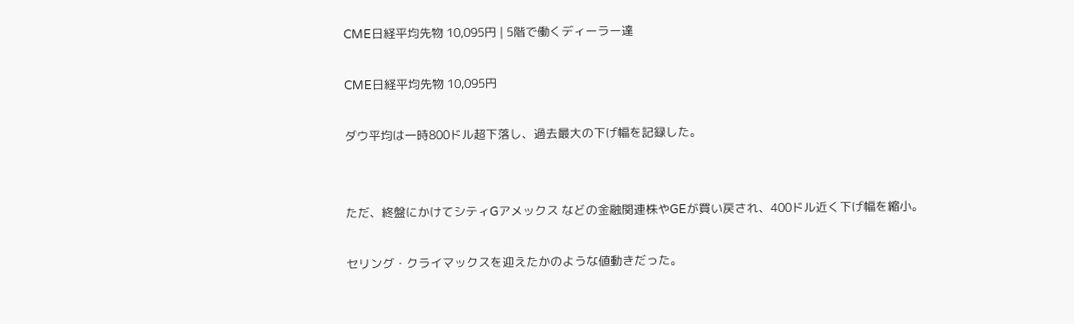CME日経平均先物 10,095円 | 5階で働くディーラー達

CME日経平均先物 10,095円

ダウ平均は一時800ドル超下落し、過去最大の下げ幅を記録した。


ただ、終盤にかけてシティGアメックス などの金融関連株やGEが買い戻され、400ドル近く下げ幅を縮小。

セリング・クライマックスを迎えたかのような値動きだった。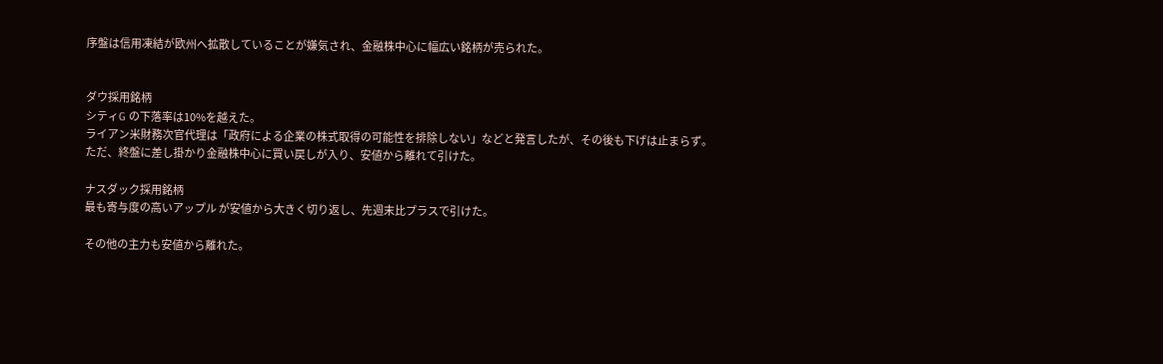序盤は信用凍結が欧州へ拡散していることが嫌気され、金融株中心に幅広い銘柄が売られた。


ダウ採用銘柄
シティG の下落率は10%を越えた。
ライアン米財務次官代理は「政府による企業の株式取得の可能性を排除しない」などと発言したが、その後も下げは止まらず。
ただ、終盤に差し掛かり金融株中心に買い戻しが入り、安値から離れて引けた。

ナスダック採用銘柄
最も寄与度の高いアップル が安値から大きく切り返し、先週末比プラスで引けた。

その他の主力も安値から離れた。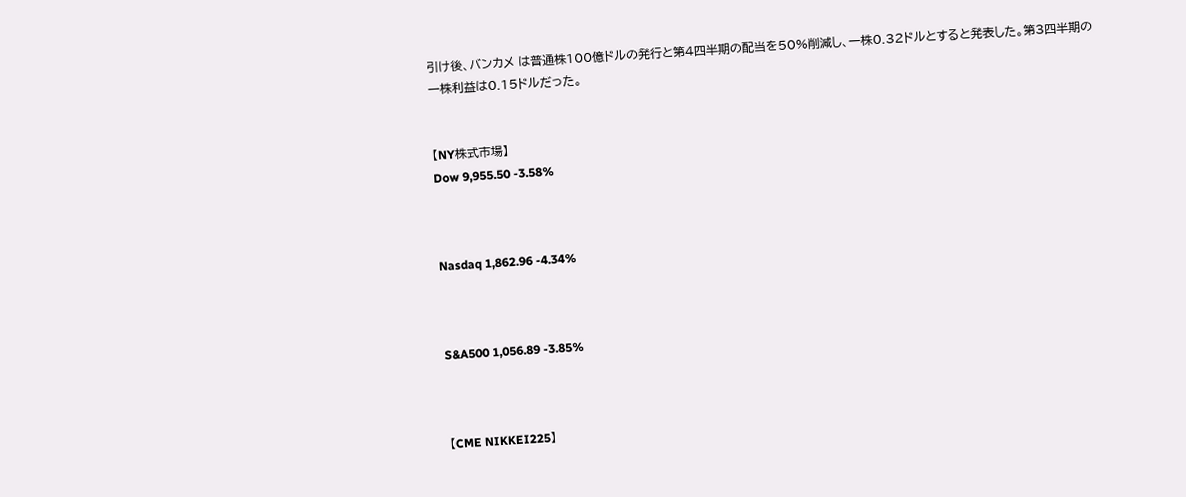引け後、バンカメ は普通株100億ドルの発行と第4四半期の配当を50%削減し、一株0.32ドルとすると発表した。第3四半期の一株利益は0.15ドルだった。


【NY株式市場】
Dow 9,955.50 -3.58%



Nasdaq 1,862.96 -4.34%



S&A500 1,056.89 -3.85%



【CME NIKKEI225】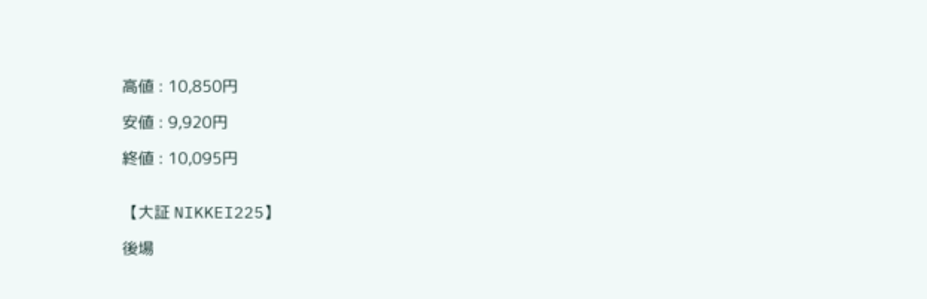高値 : 10,850円

安値 : 9,920円

終値 : 10,095円


【大証 NIKKEI225】

後場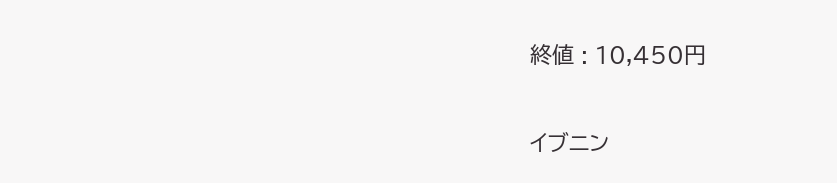終値 : 10,450円

イブニン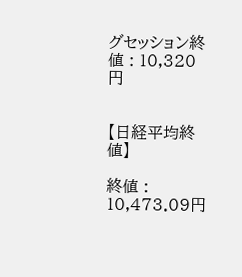グセッション終値 : 10,320円


【日経平均終値】

終値 : 10,473.09円